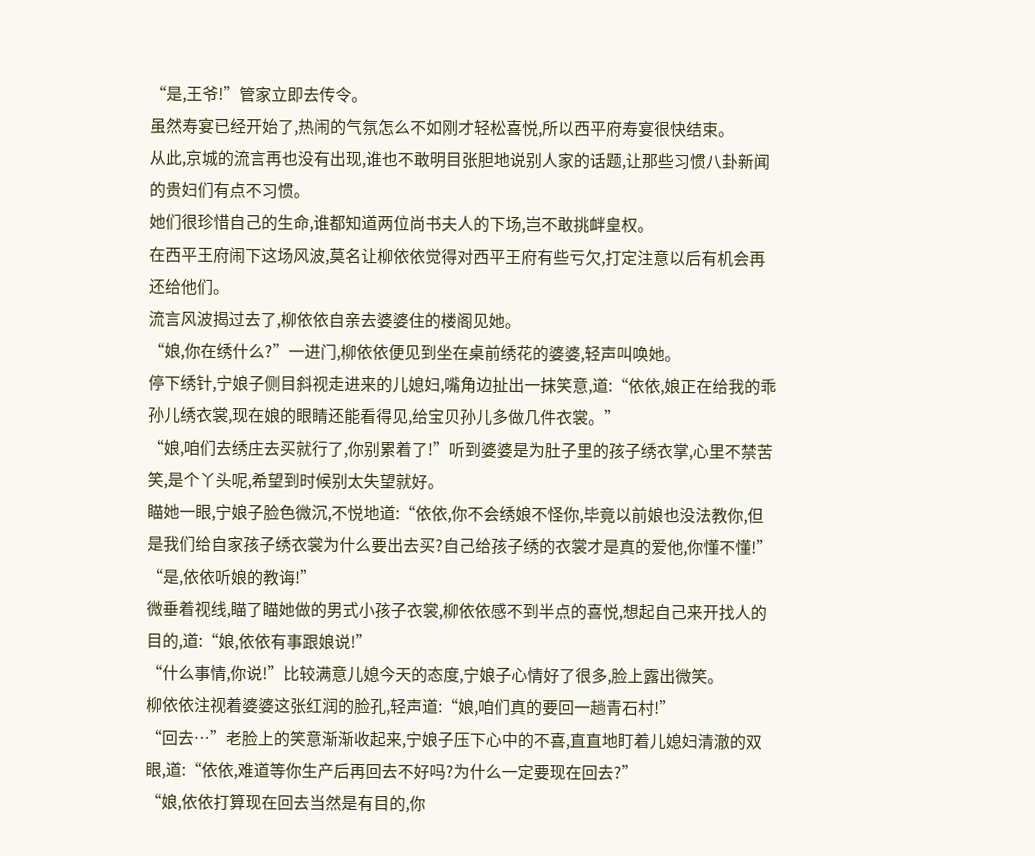“是,王爷!”管家立即去传令。
虽然寿宴已经开始了,热闹的气氛怎么不如刚才轻松喜悦,所以西平府寿宴很快结束。
从此,京城的流言再也没有出现,谁也不敢明目张胆地说别人家的话题,让那些习惯八卦新闻的贵妇们有点不习惯。
她们很珍惜自己的生命,谁都知道两位尚书夫人的下场,岂不敢挑衅皇权。
在西平王府闹下这场风波,莫名让柳依依觉得对西平王府有些亏欠,打定注意以后有机会再还给他们。
流言风波揭过去了,柳依依自亲去婆婆住的楼阁见她。
“娘,你在绣什么?”一进门,柳依依便见到坐在桌前绣花的婆婆,轻声叫唤她。
停下绣针,宁娘子侧目斜视走进来的儿媳妇,嘴角边扯出一抹笑意,道:“依依,娘正在给我的乖孙儿绣衣裳,现在娘的眼睛还能看得见,给宝贝孙儿多做几件衣裳。”
“娘,咱们去绣庄去买就行了,你别累着了!”听到婆婆是为肚子里的孩子绣衣掌,心里不禁苦笑,是个丫头呢,希望到时候别太失望就好。
瞄她一眼,宁娘子脸色微沉,不悦地道:“依依,你不会绣娘不怪你,毕竟以前娘也没法教你,但是我们给自家孩子绣衣裳为什么要出去买?自己给孩子绣的衣裳才是真的爱他,你懂不懂!”
“是,依依听娘的教诲!”
微垂着视线,瞄了瞄她做的男式小孩子衣裳,柳依依感不到半点的喜悦,想起自己来开找人的目的,道:“娘,依依有事跟娘说!”
“什么事情,你说!”比较满意儿媳今天的态度,宁娘子心情好了很多,脸上露出微笑。
柳依依注视着婆婆这张红润的脸孔,轻声道:“娘,咱们真的要回一趟青石村!”
“回去…”老脸上的笑意渐渐收起来,宁娘子压下心中的不喜,直直地盯着儿媳妇清澈的双眼,道:“依依,难道等你生产后再回去不好吗?为什么一定要现在回去?”
“娘,依依打算现在回去当然是有目的,你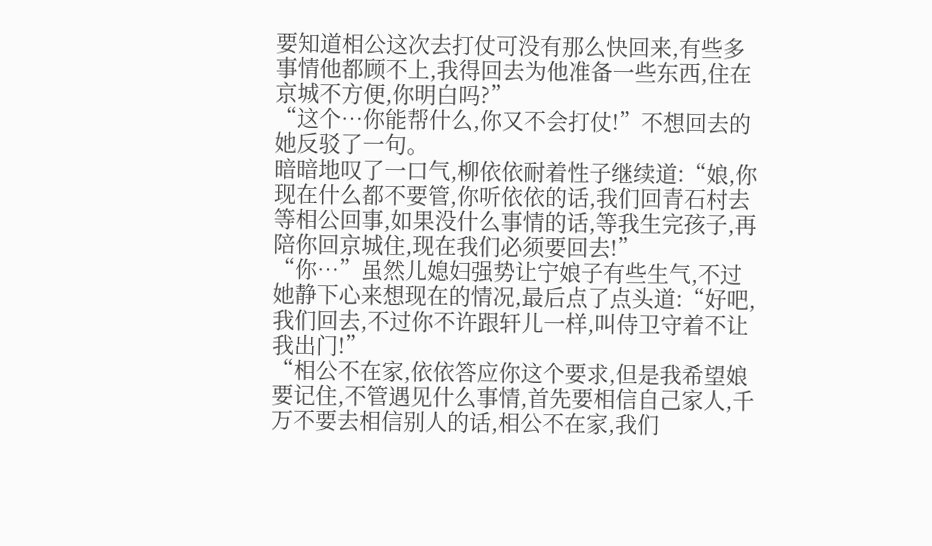要知道相公这次去打仗可没有那么快回来,有些多事情他都顾不上,我得回去为他准备一些东西,住在京城不方便,你明白吗?”
“这个…你能帮什么,你又不会打仗!”不想回去的她反驳了一句。
暗暗地叹了一口气,柳依依耐着性子继续道:“娘,你现在什么都不要管,你听依依的话,我们回青石村去等相公回事,如果没什么事情的话,等我生完孩子,再陪你回京城住,现在我们必须要回去!”
“你…”虽然儿媳妇强势让宁娘子有些生气,不过她静下心来想现在的情况,最后点了点头道:“好吧,我们回去,不过你不许跟轩儿一样,叫侍卫守着不让我出门!”
“相公不在家,依依答应你这个要求,但是我希望娘要记住,不管遇见什么事情,首先要相信自己家人,千万不要去相信别人的话,相公不在家,我们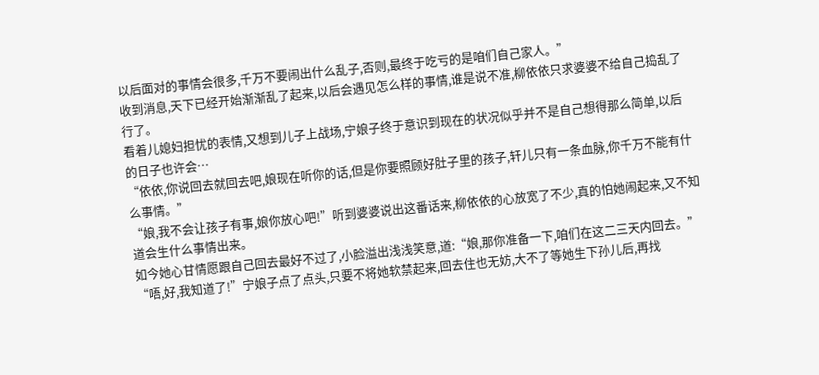以后面对的事情会很多,千万不要闹出什么乱子,否则,最终于吃亏的是咱们自己家人。”
收到消息,天下已经开始渐渐乱了起来,以后会遇见怎么样的事情,谁是说不准,柳依依只求婆婆不给自己捣乱了行了。
看着儿媳妇担忧的表情,又想到儿子上战场,宁娘子终于意识到现在的状况似乎并不是自己想得那么简单,以后的日子也许会…
“依依,你说回去就回去吧,娘现在听你的话,但是你要照顾好肚子里的孩子,轩儿只有一条血脉,你千万不能有什么事情。”
“娘,我不会让孩子有事,娘你放心吧!”听到婆婆说出这番话来,柳依依的心放宽了不少,真的怕她闹起来,又不知道会生什么事情出来。
如今她心甘情愿跟自己回去最好不过了,小脸溢出浅浅笑意,道:“娘,那你准备一下,咱们在这二三天内回去。”
“唔,好,我知道了!”宁娘子点了点头,只要不将她软禁起来,回去住也无妨,大不了等她生下孙儿后,再找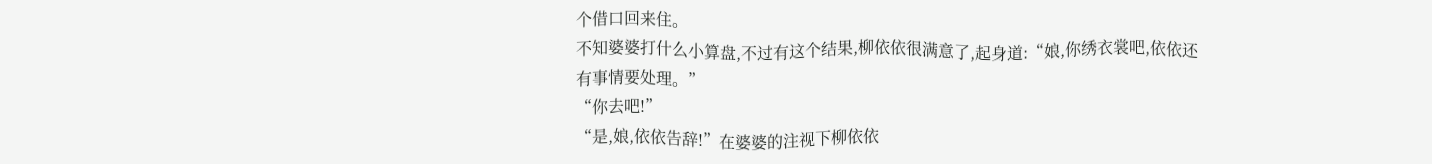个借口回来住。
不知婆婆打什么小算盘,不过有这个结果,柳依依很满意了,起身道:“娘,你绣衣裳吧,依依还有事情要处理。”
“你去吧!”
“是,娘,依依告辞!”在婆婆的注视下柳依依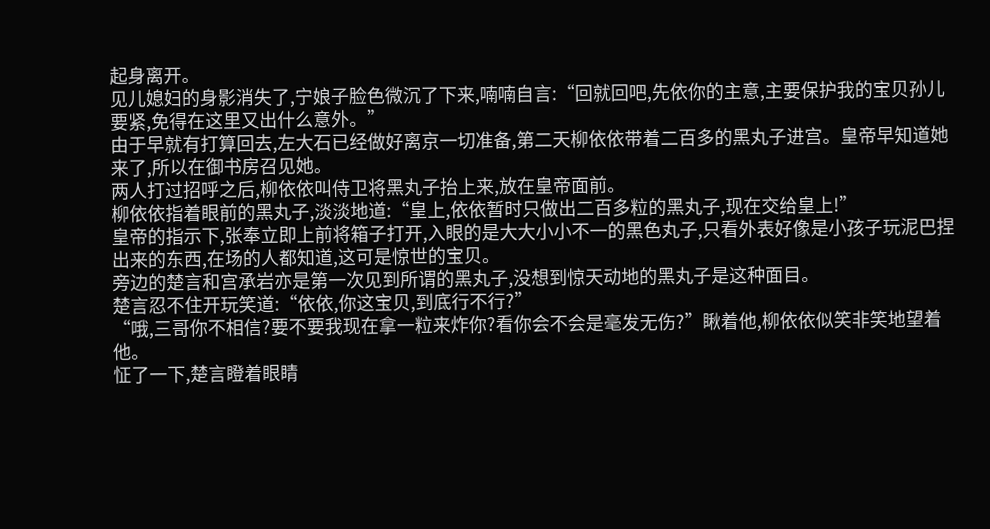起身离开。
见儿媳妇的身影消失了,宁娘子脸色微沉了下来,喃喃自言:“回就回吧,先依你的主意,主要保护我的宝贝孙儿要紧,免得在这里又出什么意外。”
由于早就有打算回去,左大石已经做好离京一切准备,第二天柳依依带着二百多的黑丸子进宫。皇帝早知道她来了,所以在御书房召见她。
两人打过招呼之后,柳依依叫侍卫将黑丸子抬上来,放在皇帝面前。
柳依依指着眼前的黑丸子,淡淡地道:“皇上,依依暂时只做出二百多粒的黑丸子,现在交给皇上!”
皇帝的指示下,张奉立即上前将箱子打开,入眼的是大大小小不一的黑色丸子,只看外表好像是小孩子玩泥巴捏出来的东西,在场的人都知道,这可是惊世的宝贝。
旁边的楚言和宫承岩亦是第一次见到所谓的黑丸子,没想到惊天动地的黑丸子是这种面目。
楚言忍不住开玩笑道:“依依,你这宝贝,到底行不行?”
“哦,三哥你不相信?要不要我现在拿一粒来炸你?看你会不会是毫发无伤?”瞅着他,柳依依似笑非笑地望着他。
怔了一下,楚言瞪着眼睛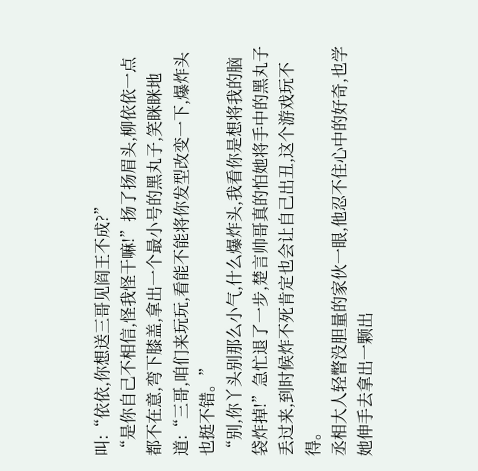叫:“依依,你想送三哥见阎王不成?”
“是你自己不相信,怪我怪干嘛!”扬了扬眉头,柳依依一点都不在意,弯下膝盖,拿出一个最小号的黑丸子,笑眯眯地道:“三哥,咱们来玩玩,看能不能将你发型改变一下,爆炸头也挺不错。”
“别,你丫头别那么小气,什么爆炸头,我看你是想将我的脑袋炸掉!”急忙退了一步,楚言帅哥真的怕她将手中的黑丸子丢过来,到时候炸不死肯定也会让自己出丑,这个游戏玩不得。
丞相大人轻瞥没胆量的家伙一眼,他忍不住心中的好奇,也学她伸手去拿出一颗出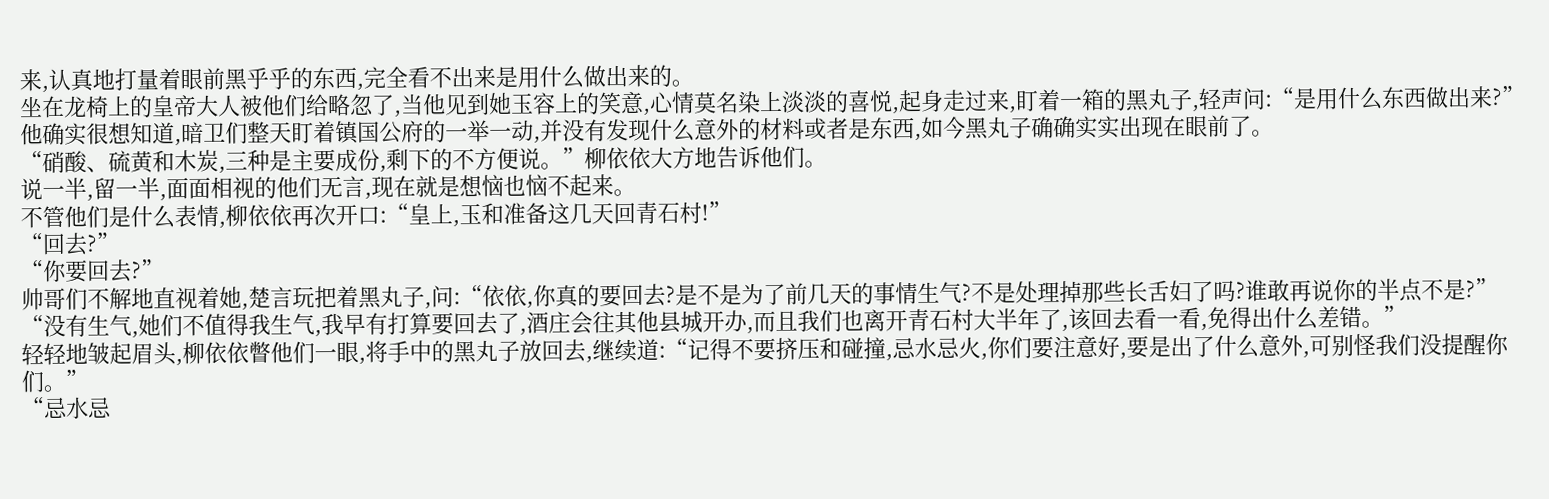来,认真地打量着眼前黑乎乎的东西,完全看不出来是用什么做出来的。
坐在龙椅上的皇帝大人被他们给略忽了,当他见到她玉容上的笑意,心情莫名染上淡淡的喜悦,起身走过来,盯着一箱的黑丸子,轻声问:“是用什么东西做出来?”
他确实很想知道,暗卫们整天盯着镇国公府的一举一动,并没有发现什么意外的材料或者是东西,如今黑丸子确确实实出现在眼前了。
“硝酸、硫黄和木炭,三种是主要成份,剩下的不方便说。”柳依依大方地告诉他们。
说一半,留一半,面面相视的他们无言,现在就是想恼也恼不起来。
不管他们是什么表情,柳依依再次开口:“皇上,玉和准备这几天回青石村!”
“回去?”
“你要回去?”
帅哥们不解地直视着她,楚言玩把着黑丸子,问:“依依,你真的要回去?是不是为了前几天的事情生气?不是处理掉那些长舌妇了吗?谁敢再说你的半点不是?”
“没有生气,她们不值得我生气,我早有打算要回去了,酒庄会往其他县城开办,而且我们也离开青石村大半年了,该回去看一看,免得出什么差错。”
轻轻地皱起眉头,柳依依瞥他们一眼,将手中的黑丸子放回去,继续道:“记得不要挤压和碰撞,忌水忌火,你们要注意好,要是出了什么意外,可别怪我们没提醒你们。”
“忌水忌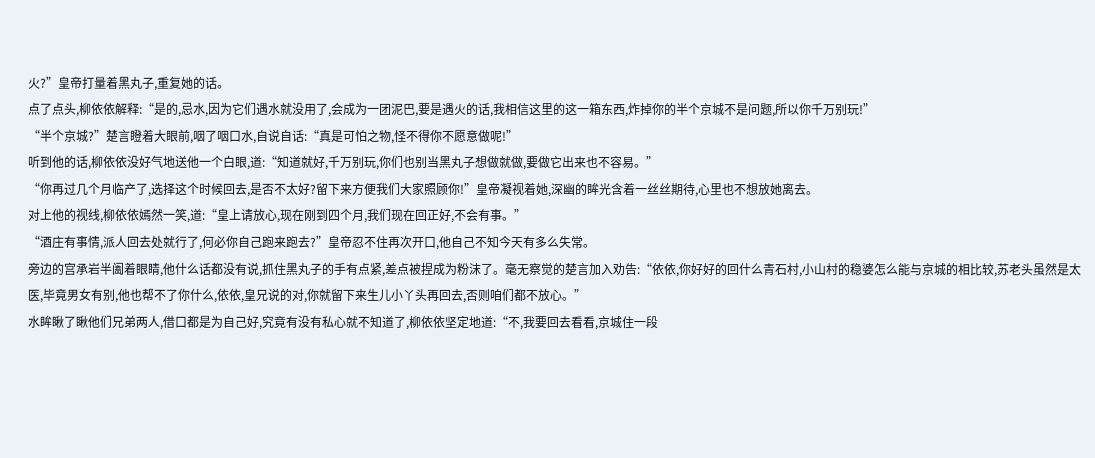火?”皇帝打量着黑丸子,重复她的话。
点了点头,柳依依解释:“是的,忌水,因为它们遇水就没用了,会成为一团泥巴,要是遇火的话,我相信这里的这一箱东西,炸掉你的半个京城不是问题,所以你千万别玩!”
“半个京城?”楚言瞪着大眼前,咽了咽口水,自说自话:“真是可怕之物,怪不得你不愿意做呢!”
听到他的话,柳依依没好气地送他一个白眼,道:“知道就好,千万别玩,你们也别当黑丸子想做就做,要做它出来也不容易。”
“你再过几个月临产了,选择这个时候回去,是否不太好?留下来方便我们大家照顾你!”皇帝凝视着她,深幽的眸光含着一丝丝期待,心里也不想放她离去。
对上他的视线,柳依依嫣然一笑,道:“皇上请放心,现在刚到四个月,我们现在回正好,不会有事。”
“酒庄有事情,派人回去处就行了,何必你自己跑来跑去?”皇帝忍不住再次开口,他自己不知今天有多么失常。
旁边的宫承岩半阖着眼睛,他什么话都没有说,抓住黑丸子的手有点紧,差点被捏成为粉沫了。毫无察觉的楚言加入劝告:“依依,你好好的回什么青石村,小山村的稳婆怎么能与京城的相比较,苏老头虽然是太医,毕竟男女有别,他也帮不了你什么,依依,皇兄说的对,你就留下来生儿小丫头再回去,否则咱们都不放心。”
水眸瞅了瞅他们兄弟两人,借口都是为自己好,究竟有没有私心就不知道了,柳依依坚定地道:“不,我要回去看看,京城住一段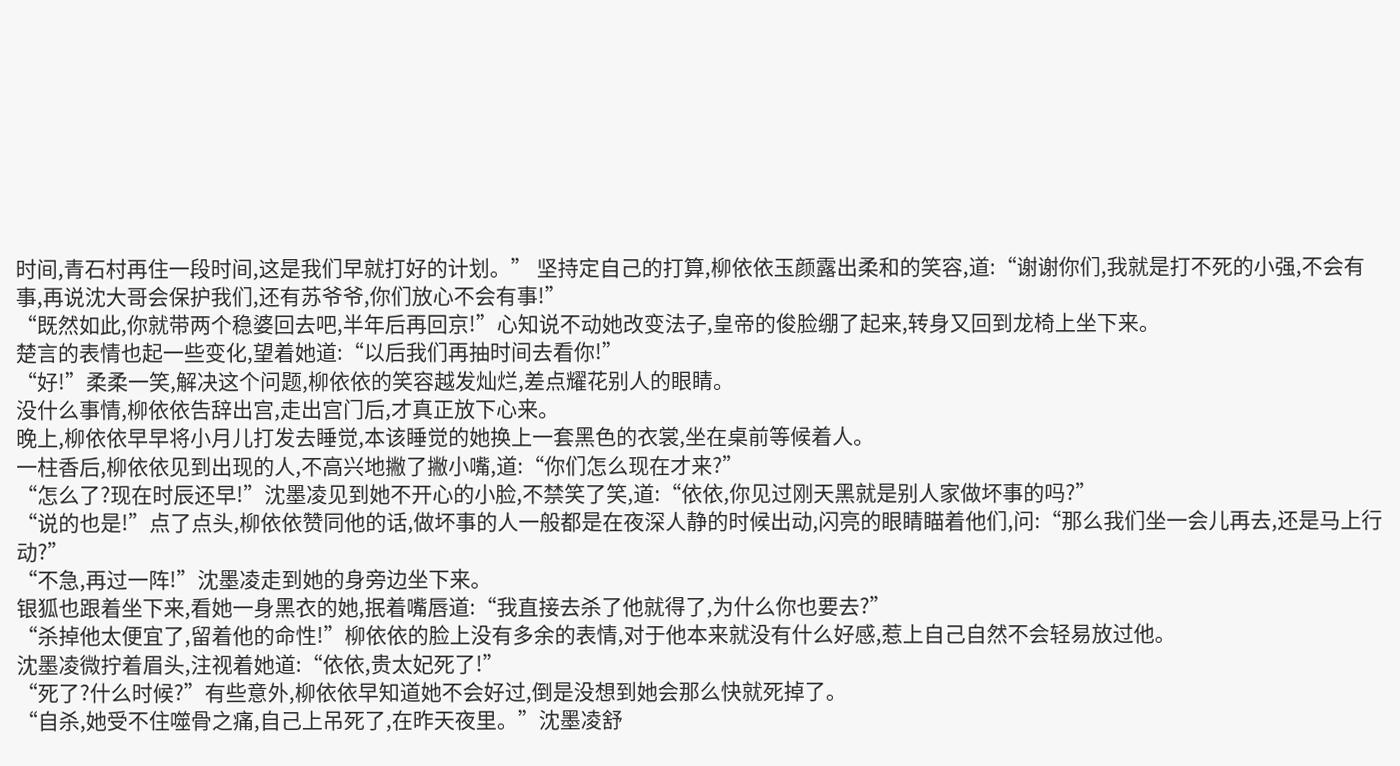时间,青石村再住一段时间,这是我们早就打好的计划。” 坚持定自己的打算,柳依依玉颜露出柔和的笑容,道:“谢谢你们,我就是打不死的小强,不会有事,再说沈大哥会保护我们,还有苏爷爷,你们放心不会有事!”
“既然如此,你就带两个稳婆回去吧,半年后再回京!”心知说不动她改变法子,皇帝的俊脸绷了起来,转身又回到龙椅上坐下来。
楚言的表情也起一些变化,望着她道:“以后我们再抽时间去看你!”
“好!”柔柔一笑,解决这个问题,柳依依的笑容越发灿烂,差点耀花别人的眼睛。
没什么事情,柳依依告辞出宫,走出宫门后,才真正放下心来。
晚上,柳依依早早将小月儿打发去睡觉,本该睡觉的她换上一套黑色的衣裳,坐在桌前等候着人。
一柱香后,柳依依见到出现的人,不高兴地撇了撇小嘴,道:“你们怎么现在才来?”
“怎么了?现在时辰还早!”沈墨凌见到她不开心的小脸,不禁笑了笑,道:“依依,你见过刚天黑就是别人家做坏事的吗?”
“说的也是!”点了点头,柳依依赞同他的话,做坏事的人一般都是在夜深人静的时候出动,闪亮的眼睛瞄着他们,问:“那么我们坐一会儿再去,还是马上行动?”
“不急,再过一阵!”沈墨凌走到她的身旁边坐下来。
银狐也跟着坐下来,看她一身黑衣的她,抿着嘴唇道:“我直接去杀了他就得了,为什么你也要去?”
“杀掉他太便宜了,留着他的命性!”柳依依的脸上没有多余的表情,对于他本来就没有什么好感,惹上自己自然不会轻易放过他。
沈墨凌微拧着眉头,注视着她道:“依依,贵太妃死了!”
“死了?什么时候?”有些意外,柳依依早知道她不会好过,倒是没想到她会那么快就死掉了。
“自杀,她受不住噬骨之痛,自己上吊死了,在昨天夜里。”沈墨凌舒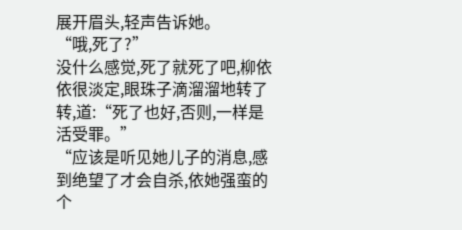展开眉头,轻声告诉她。
“哦,死了?”
没什么感觉,死了就死了吧,柳依依很淡定,眼珠子滴溜溜地转了转,道:“死了也好,否则,一样是活受罪。”
“应该是听见她儿子的消息,感到绝望了才会自杀,依她强蛮的个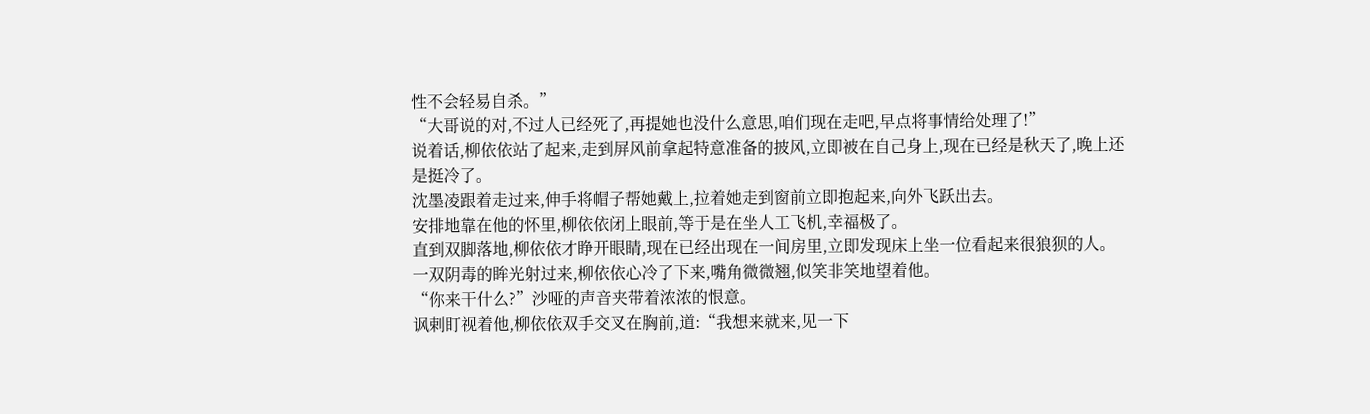性不会轻易自杀。”
“大哥说的对,不过人已经死了,再提她也没什么意思,咱们现在走吧,早点将事情给处理了!”
说着话,柳依依站了起来,走到屏风前拿起特意准备的披风,立即被在自己身上,现在已经是秋天了,晚上还是挺冷了。
沈墨凌跟着走过来,伸手将帽子帮她戴上,拉着她走到窗前立即抱起来,向外飞跃出去。
安排地靠在他的怀里,柳依依闭上眼前,等于是在坐人工飞机,幸福极了。
直到双脚落地,柳依依才睁开眼睛,现在已经出现在一间房里,立即发现床上坐一位看起来很狼狈的人。
一双阴毒的眸光射过来,柳依依心冷了下来,嘴角微微翘,似笑非笑地望着他。
“你来干什么?”沙哑的声音夹带着浓浓的恨意。
讽剌盯视着他,柳依依双手交叉在胸前,道:“我想来就来,见一下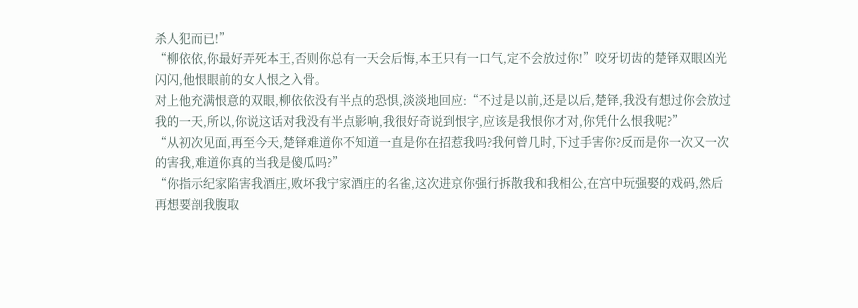杀人犯而已!”
“柳依依,你最好弄死本王,否则你总有一天会后悔,本王只有一口气,定不会放过你!”咬牙切齿的楚铎双眼凶光闪闪,他恨眼前的女人恨之入骨。
对上他充满恨意的双眼,柳依依没有半点的恐惧,淡淡地回应:“不过是以前,还是以后,楚铎,我没有想过你会放过我的一天,所以,你说这话对我没有半点影响,我很好奇说到恨字,应该是我恨你才对,你凭什么恨我呢?”
“从初次见面,再至今天,楚铎难道你不知道一直是你在招惹我吗?我何曾几时,下过手害你?反而是你一次又一次的害我,难道你真的当我是傻瓜吗?”
“你指示纪家陷害我酒庄,败坏我宁家酒庄的名雀,这次进京你强行拆散我和我相公,在宫中玩强娶的戏码,然后再想要剖我腹取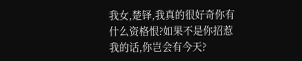我女,楚铎,我真的很好奇你有什么资格恨?如果不是你招惹我的话,你岂会有今天?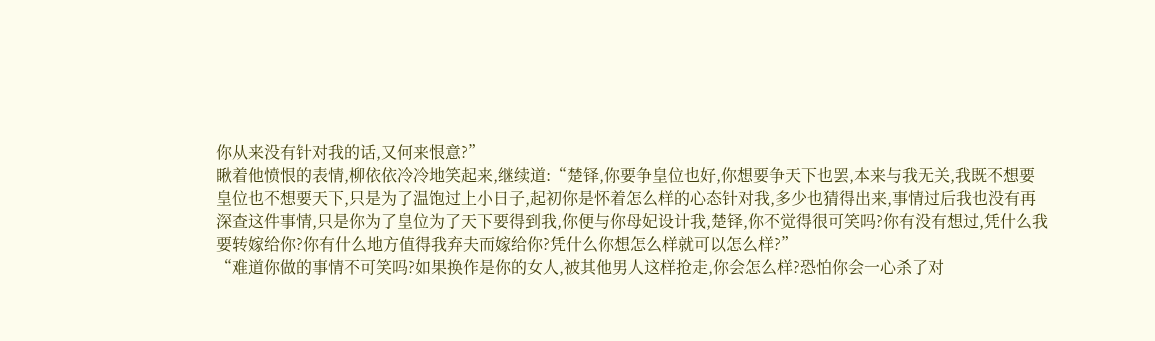你从来没有针对我的话,又何来恨意?”
瞅着他愤恨的表情,柳依依冷冷地笑起来,继续道:“楚铎,你要争皇位也好,你想要争天下也罢,本来与我无关,我既不想要皇位也不想要天下,只是为了温饱过上小日子,起初你是怀着怎么样的心态针对我,多少也猜得出来,事情过后我也没有再深查这件事情,只是你为了皇位为了天下要得到我,你便与你母妃设计我,楚铎,你不觉得很可笑吗?你有没有想过,凭什么我要转嫁给你?你有什么地方值得我弃夫而嫁给你?凭什么你想怎么样就可以怎么样?”
“难道你做的事情不可笑吗?如果换作是你的女人,被其他男人这样抢走,你会怎么样?恐怕你会一心杀了对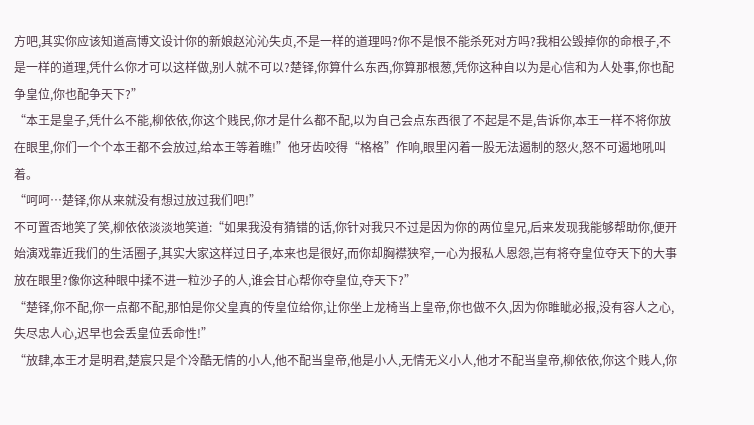方吧,其实你应该知道高博文设计你的新娘赵沁沁失贞,不是一样的道理吗?你不是恨不能杀死对方吗?我相公毁掉你的命根子,不是一样的道理,凭什么你才可以这样做,别人就不可以?楚铎,你算什么东西,你算那根葱,凭你这种自以为是心信和为人处事,你也配争皇位,你也配争天下?”
“本王是皇子,凭什么不能,柳依依,你这个贱民,你才是什么都不配,以为自己会点东西很了不起是不是,告诉你,本王一样不将你放在眼里,你们一个个本王都不会放过,给本王等着瞧!”他牙齿咬得“格格”作响,眼里闪着一股无法遏制的怒火,怒不可遏地吼叫着。
“呵呵…楚铎,你从来就没有想过放过我们吧!”
不可置否地笑了笑,柳依依淡淡地笑道:“如果我没有猜错的话,你针对我只不过是因为你的两位皇兄,后来发现我能够帮助你,便开始演戏靠近我们的生活圈子,其实大家这样过日子,本来也是很好,而你却胸襟狭窄,一心为报私人恩怨,岂有将夺皇位夺天下的大事放在眼里?像你这种眼中揉不进一粒沙子的人,谁会甘心帮你夺皇位,夺天下?”
“楚铎,你不配,你一点都不配,那怕是你父皇真的传皇位给你,让你坐上龙椅当上皇帝,你也做不久,因为你睢眦必报,没有容人之心,失尽忠人心,迟早也会丢皇位丢命性!”
“放肆,本王才是明君,楚宸只是个冷酷无情的小人,他不配当皇帝,他是小人,无情无义小人,他才不配当皇帝,柳依依,你这个贱人,你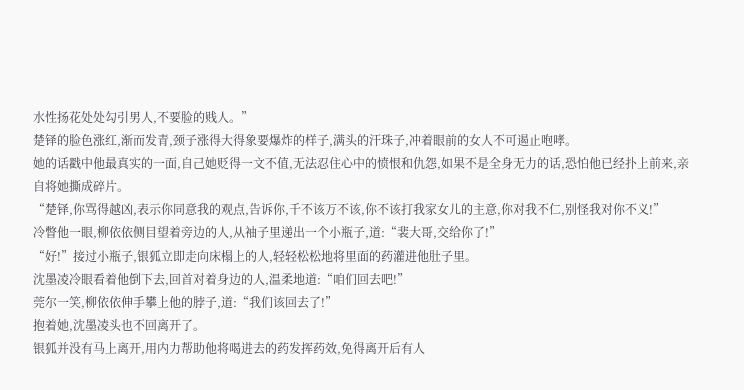水性扬花处处勾引男人,不要脸的贱人。”
楚铎的脸色涨红,渐而发青,颈子涨得大得象要爆炸的样子,满头的汗珠子,冲着眼前的女人不可遏止咆哮。
她的话戳中他最真实的一面,自己她贬得一文不值,无法忍住心中的愤恨和仇怨,如果不是全身无力的话,恐怕他已经扑上前来,亲自将她撕成碎片。
“楚铎,你骂得越凶,表示你同意我的观点,告诉你,千不该万不该,你不该打我家女儿的主意,你对我不仁,别怪我对你不义!”
冷瞥他一眼,柳依依侧目望着旁边的人,从袖子里递出一个小瓶子,道:“裴大哥,交给你了!”
“好!”接过小瓶子,银狐立即走向床榻上的人,轻轻松松地将里面的药灌进他肚子里。
沈墨凌冷眼看着他倒下去,回首对着身边的人,温柔地道:“咱们回去吧!”
莞尔一笑,柳依依伸手攀上他的脖子,道:“我们该回去了!”
抱着她,沈墨凌头也不回离开了。
银狐并没有马上离开,用内力帮助他将喝进去的药发挥药效,免得离开后有人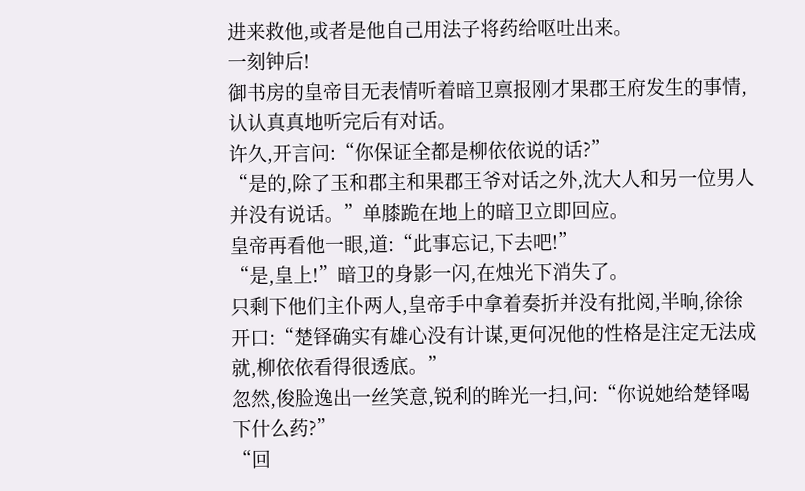进来救他,或者是他自己用法子将药给呕吐出来。
一刻钟后!
御书房的皇帝目无表情听着暗卫禀报刚才果郡王府发生的事情,认认真真地听完后有对话。
许久,开言问:“你保证全都是柳依依说的话?”
“是的,除了玉和郡主和果郡王爷对话之外,沈大人和另一位男人并没有说话。”单膝跪在地上的暗卫立即回应。
皇帝再看他一眼,道:“此事忘记,下去吧!”
“是,皇上!”暗卫的身影一闪,在烛光下消失了。
只剩下他们主仆两人,皇帝手中拿着奏折并没有批阅,半晌,徐徐开口:“楚铎确实有雄心没有计谋,更何况他的性格是注定无法成就,柳依依看得很透底。”
忽然,俊脸逸出一丝笑意,锐利的眸光一扫,问:“你说她给楚铎喝下什么药?”
“回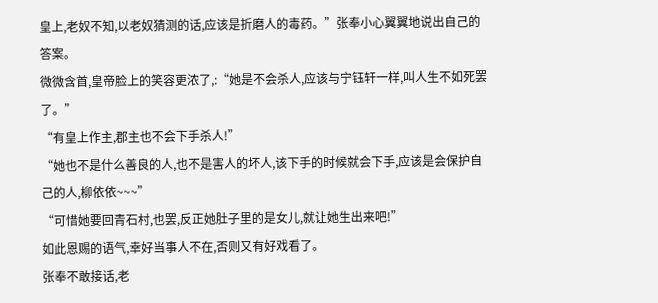皇上,老奴不知,以老奴猜测的话,应该是折磨人的毒药。”张奉小心翼翼地说出自己的答案。
微微含首,皇帝脸上的笑容更浓了,:“她是不会杀人,应该与宁钰轩一样,叫人生不如死罢了。”
“有皇上作主,郡主也不会下手杀人!”
“她也不是什么善良的人,也不是害人的坏人,该下手的时候就会下手,应该是会保护自己的人,柳依依~~~”
“可惜她要回青石村,也罢,反正她肚子里的是女儿,就让她生出来吧!”
如此恩赐的语气,幸好当事人不在,否则又有好戏看了。
张奉不敢接话,老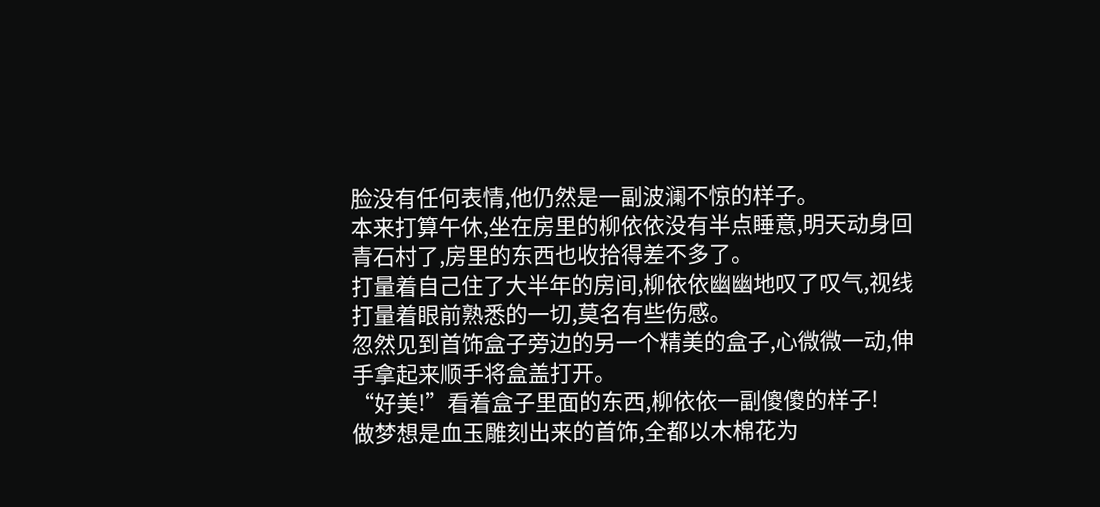脸没有任何表情,他仍然是一副波澜不惊的样子。
本来打算午休,坐在房里的柳依依没有半点睡意,明天动身回青石村了,房里的东西也收拾得差不多了。
打量着自己住了大半年的房间,柳依依幽幽地叹了叹气,视线打量着眼前熟悉的一切,莫名有些伤感。
忽然见到首饰盒子旁边的另一个精美的盒子,心微微一动,伸手拿起来顺手将盒盖打开。
“好美!”看着盒子里面的东西,柳依依一副傻傻的样子!
做梦想是血玉雕刻出来的首饰,全都以木棉花为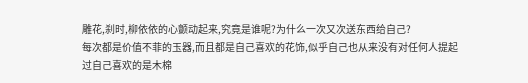雕花,刹时,柳依依的心颤动起来,究竟是谁呢?为什么一次又次送东西给自己?
每次都是价值不菲的玉器,而且都是自己喜欢的花饰,似乎自己也从来没有对任何人提起过自己喜欢的是木棉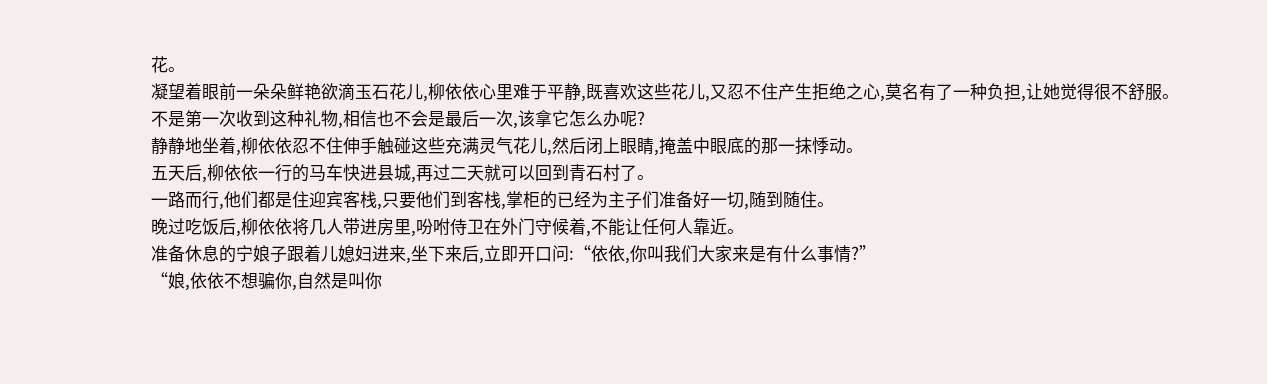花。
凝望着眼前一朵朵鲜艳欲滴玉石花儿,柳依依心里难于平静,既喜欢这些花儿,又忍不住产生拒绝之心,莫名有了一种负担,让她觉得很不舒服。
不是第一次收到这种礼物,相信也不会是最后一次,该拿它怎么办呢?
静静地坐着,柳依依忍不住伸手触碰这些充满灵气花儿,然后闭上眼睛,掩盖中眼底的那一抹悸动。
五天后,柳依依一行的马车快进县城,再过二天就可以回到青石村了。
一路而行,他们都是住迎宾客栈,只要他们到客栈,掌柜的已经为主子们准备好一切,随到随住。
晚过吃饭后,柳依依将几人带进房里,吩咐侍卫在外门守候着,不能让任何人靠近。
准备休息的宁娘子跟着儿媳妇进来,坐下来后,立即开口问:“依依,你叫我们大家来是有什么事情?”
“娘,依依不想骗你,自然是叫你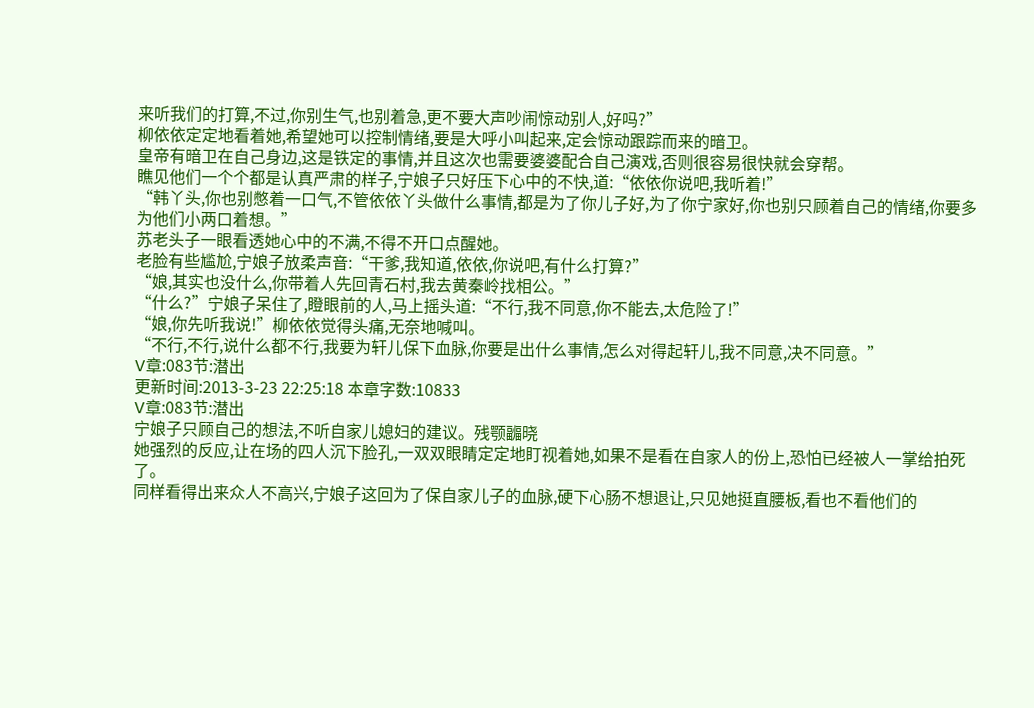来听我们的打算,不过,你别生气,也别着急,更不要大声吵闹惊动别人,好吗?”
柳依依定定地看着她,希望她可以控制情绪,要是大呼小叫起来,定会惊动跟踪而来的暗卫。
皇帝有暗卫在自己身边,这是铁定的事情,并且这次也需要婆婆配合自己演戏,否则很容易很快就会穿帮。
瞧见他们一个个都是认真严肃的样子,宁娘子只好压下心中的不快,道:“依依你说吧,我听着!”
“韩丫头,你也别憋着一口气,不管依依丫头做什么事情,都是为了你儿子好,为了你宁家好,你也别只顾着自己的情绪,你要多为他们小两口着想。”
苏老头子一眼看透她心中的不满,不得不开口点醒她。
老脸有些尴尬,宁娘子放柔声音:“干爹,我知道,依依,你说吧,有什么打算?”
“娘,其实也没什么,你带着人先回青石村,我去黄秦岭找相公。”
“什么?”宁娘子呆住了,瞪眼前的人,马上摇头道:“不行,我不同意,你不能去,太危险了!”
“娘,你先听我说!”柳依依觉得头痛,无奈地喊叫。
“不行,不行,说什么都不行,我要为轩儿保下血脉,你要是出什么事情,怎么对得起轩儿,我不同意,决不同意。”
V章:083节:潜出
更新时间:2013-3-23 22:25:18 本章字数:10833
V章:083节:潜出
宁娘子只顾自己的想法,不听自家儿媳妇的建议。残颚疈晓
她强烈的反应,让在场的四人沉下脸孔,一双双眼睛定定地盯视着她,如果不是看在自家人的份上,恐怕已经被人一掌给拍死了。
同样看得出来众人不高兴,宁娘子这回为了保自家儿子的血脉,硬下心肠不想退让,只见她挺直腰板,看也不看他们的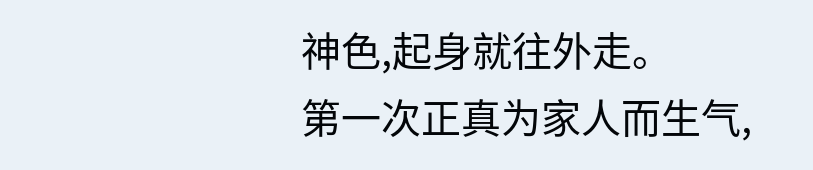神色,起身就往外走。
第一次正真为家人而生气,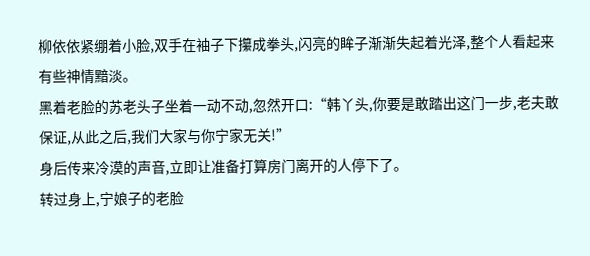柳依依紧绷着小脸,双手在袖子下攥成拳头,闪亮的眸子渐渐失起着光泽,整个人看起来有些神情黯淡。
黑着老脸的苏老头子坐着一动不动,忽然开口:“韩丫头,你要是敢踏出这门一步,老夫敢保证,从此之后,我们大家与你宁家无关!”
身后传来冷漠的声音,立即让准备打算房门离开的人停下了。
转过身上,宁娘子的老脸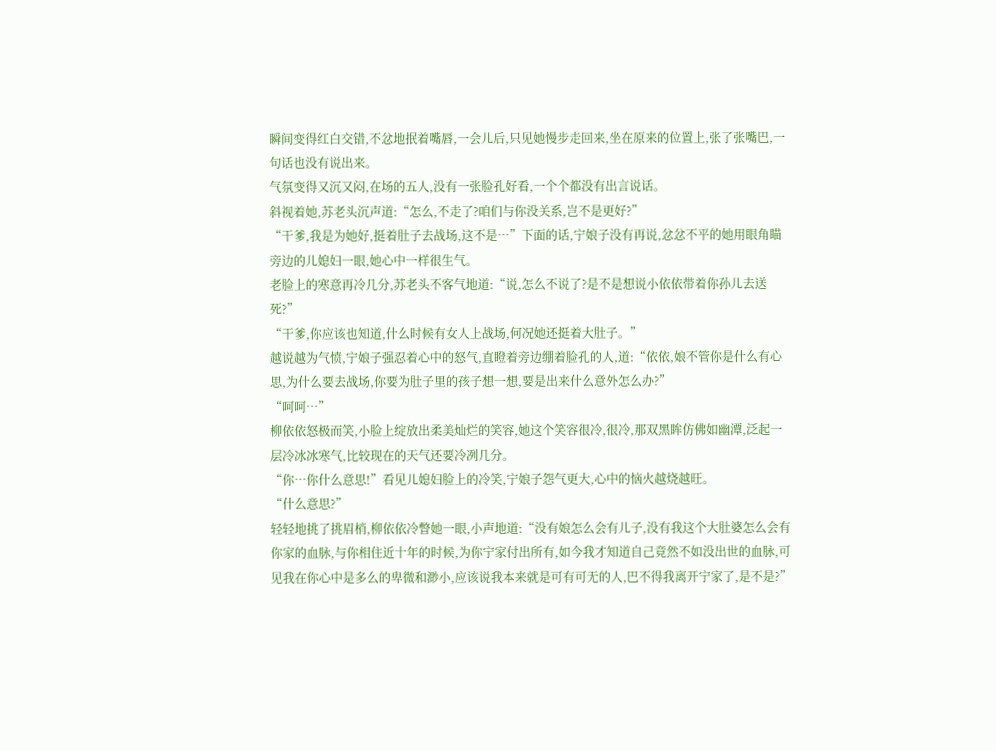瞬间变得红白交错,不忿地抿着嘴唇,一会儿后,只见她慢步走回来,坐在原来的位置上,张了张嘴巴,一句话也没有说出来。
气氛变得又沉又闷,在场的五人,没有一张脸孔好看,一个个都没有出言说话。
斜视着她,苏老头沉声道:“怎么,不走了?咱们与你没关系,岂不是更好?”
“干爹,我是为她好,挺着肚子去战场,这不是…”下面的话,宁娘子没有再说,忿忿不平的她用眼角瞄旁边的儿媳妇一眼,她心中一样很生气。
老脸上的寒意再冷几分,苏老头不客气地道:“说,怎么不说了?是不是想说小依依带着你孙儿去送死?”
“干爹,你应该也知道,什么时候有女人上战场,何况她还挺着大肚子。”
越说越为气愤,宁娘子强忍着心中的怒气,直瞪着旁边绷着脸孔的人,道:“依依,娘不管你是什么有心思,为什么要去战场,你要为肚子里的孩子想一想,要是出来什么意外怎么办?”
“呵呵…”
柳依依怒极而笑,小脸上绽放出柔美灿烂的笑容,她这个笑容很冷,很冷,那双黑眸仿佛如幽潭,泛起一层冷冰冰寒气,比较现在的天气还要冷冽几分。
“你…你什么意思!”看见儿媳妇脸上的冷笑,宁娘子怨气更大,心中的恼火越烧越旺。
“什么意思?”
轻轻地挑了挑眉梢,柳依依冷瞥她一眼,小声地道:“没有娘怎么会有儿子,没有我这个大肚婆怎么会有你家的血脉,与你相住近十年的时候,为你宁家付出所有,如今我才知道自己竟然不如没出世的血脉,可见我在你心中是多么的卑微和渺小,应该说我本来就是可有可无的人,巴不得我离开宁家了,是不是?”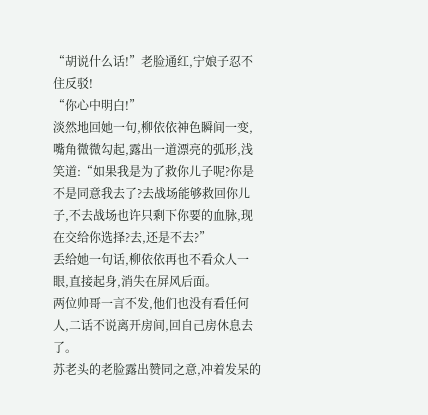“胡说什么话!”老脸通红,宁娘子忍不住反驳!
“你心中明白!”
淡然地回她一句,柳依依神色瞬间一变,嘴角微微勾起,露出一道漂亮的弧形,浅笑道:“如果我是为了救你儿子呢?你是不是同意我去了?去战场能够救回你儿子,不去战场也许只剩下你要的血脉,现在交给你选择?去,还是不去?”
丢给她一句话,柳依依再也不看众人一眼,直接起身,消失在屏风后面。
两位帅哥一言不发,他们也没有看任何人,二话不说离开房间,回自己房休息去了。
苏老头的老脸露出赞同之意,冲着发呆的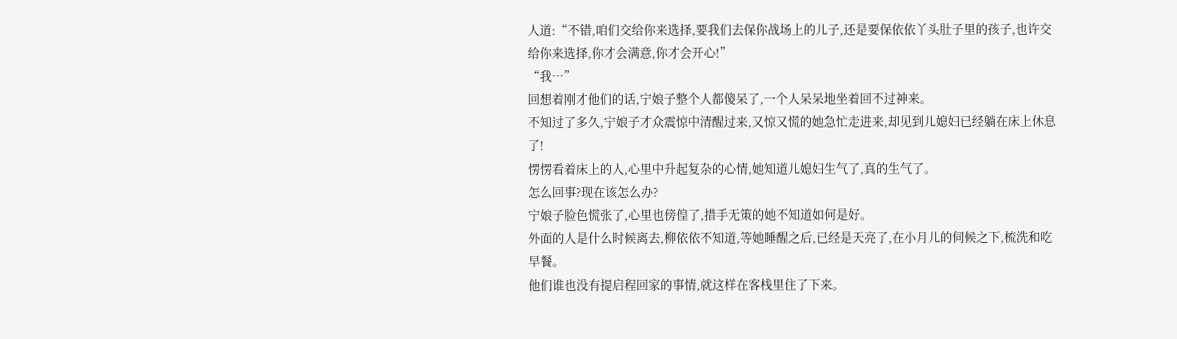人道:“不错,咱们交给你来选择,要我们去保你战场上的儿子,还是要保依依丫头肚子里的孩子,也许交给你来选择,你才会满意,你才会开心!”
“我…”
回想着刚才他们的话,宁娘子整个人都傻呆了,一个人呆呆地坐着回不过神来。
不知过了多久,宁娘子才众震惊中清醒过来,又惊又慌的她急忙走进来,却见到儿媳妇已经躺在床上休息了!
愣愣看着床上的人,心里中升起复杂的心情,她知道儿媳妇生气了,真的生气了。
怎么回事?现在该怎么办?
宁娘子脸色慌张了,心里也傍偟了,措手无策的她不知道如何是好。
外面的人是什么时候离去,柳依依不知道,等她睡醒之后,已经是天亮了,在小月儿的伺候之下,梳洗和吃早餐。
他们谁也没有提启程回家的事情,就这样在客栈里住了下来。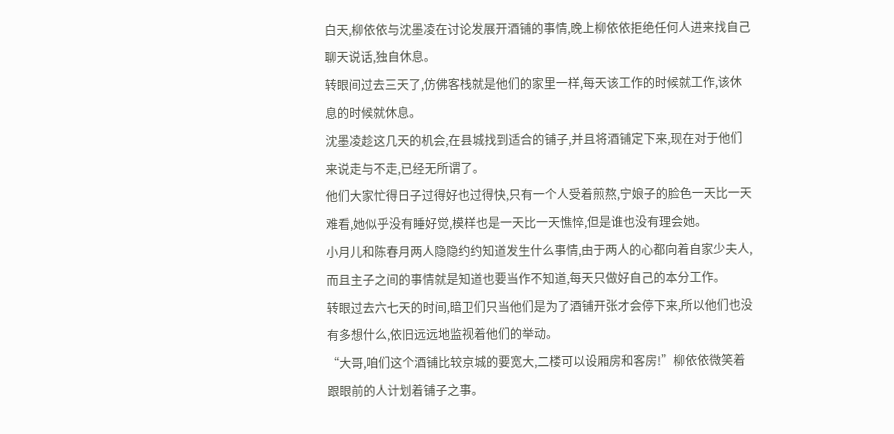白天,柳依依与沈墨凌在讨论发展开酒铺的事情,晚上柳依依拒绝任何人进来找自己聊天说话,独自休息。
转眼间过去三天了,仿佛客栈就是他们的家里一样,每天该工作的时候就工作,该休息的时候就休息。
沈墨凌趁这几天的机会,在县城找到适合的铺子,并且将酒铺定下来,现在对于他们来说走与不走,已经无所谓了。
他们大家忙得日子过得好也过得快,只有一个人受着煎熬,宁娘子的脸色一天比一天难看,她似乎没有睡好觉,模样也是一天比一天憔悴,但是谁也没有理会她。
小月儿和陈春月两人隐隐约约知道发生什么事情,由于两人的心都向着自家少夫人,而且主子之间的事情就是知道也要当作不知道,每天只做好自己的本分工作。
转眼过去六七天的时间,暗卫们只当他们是为了酒铺开张才会停下来,所以他们也没有多想什么,依旧远远地监视着他们的举动。
“大哥,咱们这个酒铺比较京城的要宽大,二楼可以设厢房和客房!”柳依依微笑着跟眼前的人计划着铺子之事。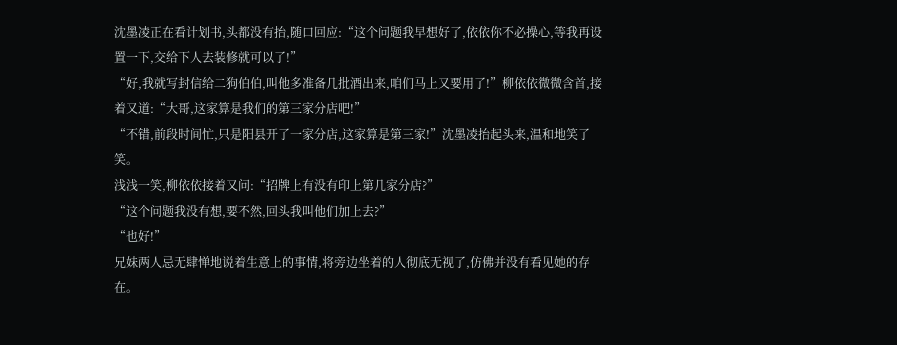沈墨凌正在看计划书,头都没有抬,随口回应:“这个问题我早想好了,依依你不必操心,等我再设置一下,交给下人去装修就可以了!”
“好,我就写封信给二狗伯伯,叫他多准备几批酒出来,咱们马上又要用了!”柳依依微微含首,接着又道:“大哥,这家算是我们的第三家分店吧!”
“不错,前段时间忙,只是阳县开了一家分店,这家算是第三家!”沈墨凌抬起头来,温和地笑了笑。
浅浅一笑,柳依依接着又问:“招牌上有没有印上第几家分店?”
“这个问题我没有想,要不然,回头我叫他们加上去?”
“也好!”
兄妹两人忌无肆惮地说着生意上的事情,将旁边坐着的人彻底无视了,仿佛并没有看见她的存在。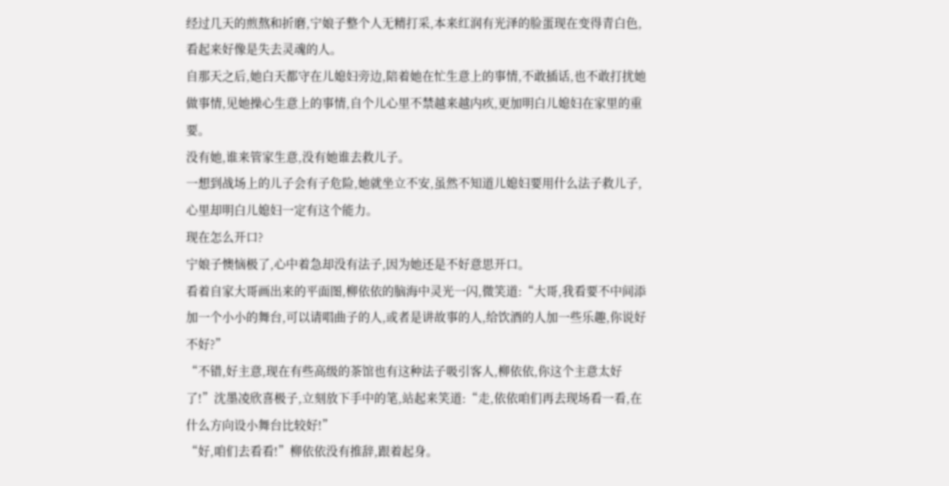经过几天的煎熬和折磨,宁娘子整个人无精打采,本来红润有光泽的脸蛋现在变得青白色,看起来好像是失去灵魂的人。
自那天之后,她白天都守在儿媳妇旁边,陪着她在忙生意上的事情,不敢插话,也不敢打扰她做事情,见她操心生意上的事情,自个儿心里不禁越来越内疚,更加明白儿媳妇在家里的重要。
没有她,谁来管家生意,没有她谁去救儿子。
一想到战场上的儿子会有子危险,她就坐立不安,虽然不知道儿媳妇要用什么法子救儿子,心里却明白儿媳妇一定有这个能力。
现在怎么开口?
宁娘子懊恼极了,心中着急却没有法子,因为她还是不好意思开口。
看着自家大哥画出来的平面图,柳依依的脑海中灵光一闪,微笑道:“大哥,我看要不中间添加一个小小的舞台,可以请唱曲子的人,或者是讲故事的人,给饮酒的人加一些乐趣,你说好不好?”
“不错,好主意,现在有些高级的茶馆也有这种法子吸引客人,柳依依,你这个主意太好了!”沈墨凌欣喜极子,立刻放下手中的笔,站起来笑道:“走,依依咱们再去现场看一看,在什么方向设小舞台比较好!”
“好,咱们去看看!”柳依依没有推辞,跟着起身。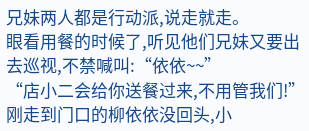兄妹两人都是行动派,说走就走。
眼看用餐的时候了,听见他们兄妹又要出去巡视,不禁喊叫:“依依~~”
“店小二会给你送餐过来,不用管我们!”刚走到门口的柳依依没回头,小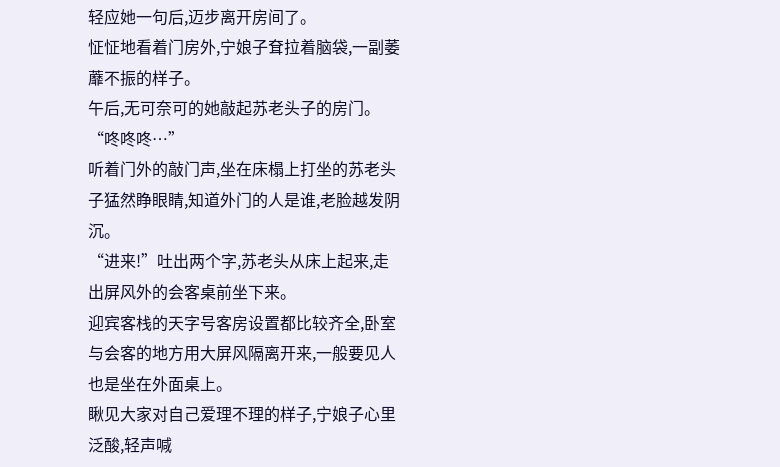轻应她一句后,迈步离开房间了。
怔怔地看着门房外,宁娘子耷拉着脑袋,一副萎蘼不振的样子。
午后,无可奈可的她敲起苏老头子的房门。
“咚咚咚…”
听着门外的敲门声,坐在床榻上打坐的苏老头子猛然睁眼睛,知道外门的人是谁,老脸越发阴沉。
“进来!”吐出两个字,苏老头从床上起来,走出屏风外的会客桌前坐下来。
迎宾客栈的天字号客房设置都比较齐全,卧室与会客的地方用大屏风隔离开来,一般要见人也是坐在外面桌上。
瞅见大家对自己爱理不理的样子,宁娘子心里泛酸,轻声喊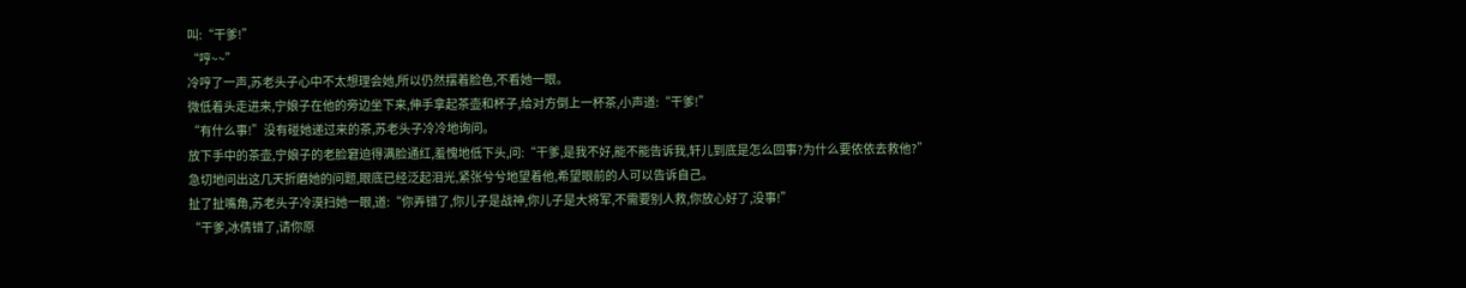叫:“干爹!”
“哼~~”
冷哼了一声,苏老头子心中不太想理会她,所以仍然摆着脸色,不看她一眼。
微低着头走进来,宁娘子在他的旁边坐下来,伸手拿起茶壶和杯子,给对方倒上一杯茶,小声道:“干爹!”
“有什么事!”没有碰她递过来的茶,苏老头子冷冷地询问。
放下手中的茶壶,宁娘子的老脸窘迫得满脸通红,羞愧地低下头,问:“干爹,是我不好,能不能告诉我,轩儿到底是怎么回事?为什么要依依去救他?”
急切地问出这几天折磨她的问题,眼底已经泛起泪光,紧张兮兮地望着他,希望眼前的人可以告诉自己。
扯了扯嘴角,苏老头子冷漠扫她一眼,道:“你弄错了,你儿子是战神,你儿子是大将军,不需要别人救,你放心好了,没事!”
“干爹,冰倩错了,请你原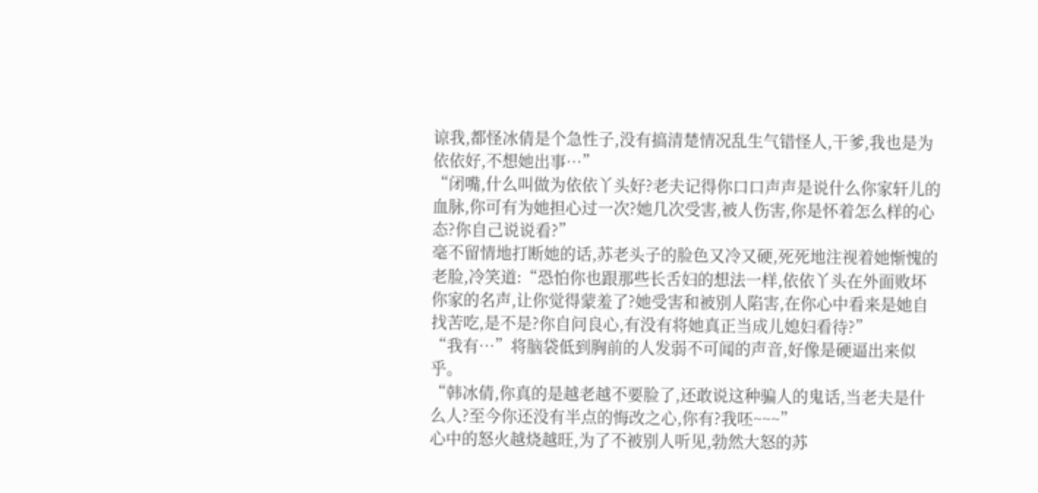谅我,都怪冰倩是个急性子,没有搞清楚情况乱生气错怪人,干爹,我也是为依依好,不想她出事…”
“闭嘴,什么叫做为依依丫头好?老夫记得你口口声声是说什么你家轩儿的血脉,你可有为她担心过一次?她几次受害,被人伤害,你是怀着怎么样的心态?你自己说说看?”
毫不留情地打断她的话,苏老头子的脸色又冷又硬,死死地注视着她惭愧的老脸,冷笑道:“恐怕你也跟那些长舌妇的想法一样,依依丫头在外面败坏你家的名声,让你觉得蒙羞了?她受害和被别人陷害,在你心中看来是她自找苦吃,是不是?你自问良心,有没有将她真正当成儿媳妇看待?”
“我有…”将脑袋低到胸前的人发弱不可闻的声音,好像是硬逼出来似乎。
“韩冰倩,你真的是越老越不要脸了,还敢说这种骗人的鬼话,当老夫是什么人?至今你还没有半点的悔改之心,你有?我呸~~~”
心中的怒火越烧越旺,为了不被别人听见,勃然大怒的苏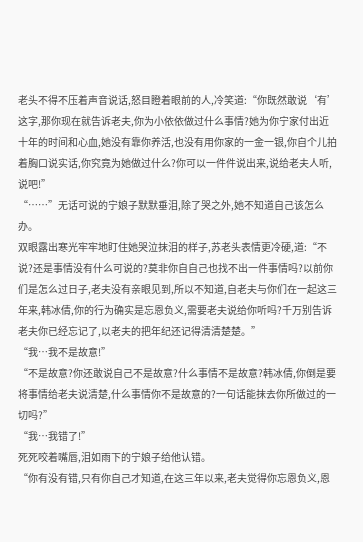老头不得不压着声音说话,怒目瞪着眼前的人,冷笑道:“你既然敢说‘有’这字,那你现在就告诉老夫,你为小依依做过什么事情?她为你宁家付出近十年的时间和心血,她没有靠你养活,也没有用你家的一金一银,你自个儿拍着胸口说实话,你究竟为她做过什么?你可以一件件说出来,说给老夫人听,说吧!”
“……”无话可说的宁娘子默默垂泪,除了哭之外,她不知道自己该怎么办。
双眼露出寒光牢牢地盯住她哭泣抹泪的样子,苏老头表情更冷硬,道:“不说?还是事情没有什么可说的?莫非你自自己也找不出一件事情吗?以前你们是怎么过日子,老夫没有亲眼见到,所以不知道,自老夫与你们在一起这三年来,韩冰倩,你的行为确实是忘恩负义,需要老夫说给你听吗?千万别告诉老夫你已经忘记了,以老夫的把年纪还记得清清楚楚。”
“我…我不是故意!”
“不是故意?你还敢说自己不是故意?什么事情不是故意?韩冰倩,你倒是要将事情给老夫说清楚,什么事情你不是故意的?一句话能抹去你所做过的一切吗?”
“我…我错了!”
死死咬着嘴唇,泪如雨下的宁娘子给他认错。
“你有没有错,只有你自己才知道,在这三年以来,老夫觉得你忘恩负义,恩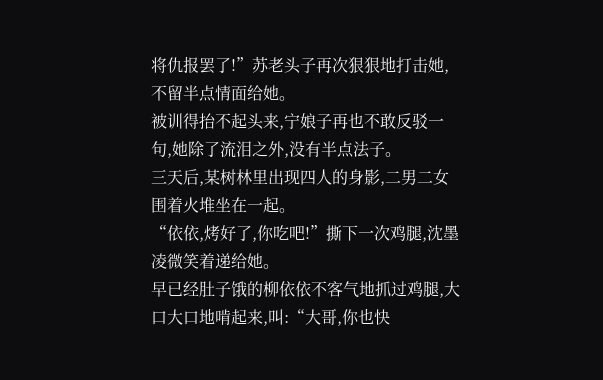将仇报罢了!”苏老头子再次狠狠地打击她,不留半点情面给她。
被训得抬不起头来,宁娘子再也不敢反驳一句,她除了流泪之外,没有半点法子。
三天后,某树林里出现四人的身影,二男二女围着火堆坐在一起。
“依依,烤好了,你吃吧!”撕下一次鸡腿,沈墨凌微笑着递给她。
早已经肚子饿的柳依依不客气地抓过鸡腿,大口大口地啃起来,叫:“大哥,你也快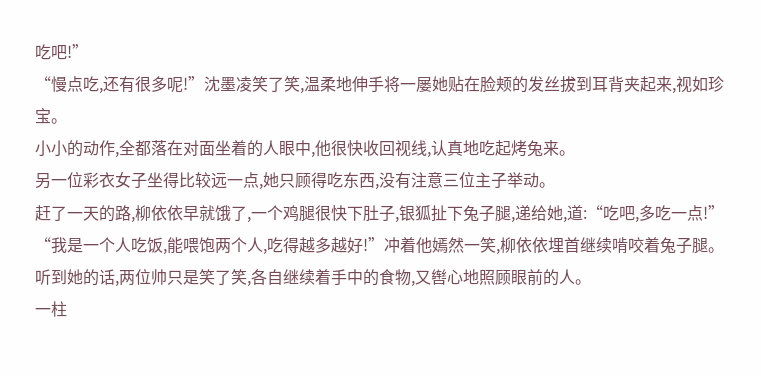吃吧!”
“慢点吃,还有很多呢!”沈墨凌笑了笑,温柔地伸手将一屡她贴在脸颊的发丝拔到耳背夹起来,视如珍宝。
小小的动作,全都落在对面坐着的人眼中,他很快收回视线,认真地吃起烤兔来。
另一位彩衣女子坐得比较远一点,她只顾得吃东西,没有注意三位主子举动。
赶了一天的路,柳依依早就饿了,一个鸡腿很快下肚子,银狐扯下兔子腿,递给她,道:“吃吧,多吃一点!”
“我是一个人吃饭,能喂饱两个人,吃得越多越好!”冲着他嫣然一笑,柳依依埋首继续啃咬着兔子腿。
听到她的话,两位帅只是笑了笑,各自继续着手中的食物,又辔心地照顾眼前的人。
一柱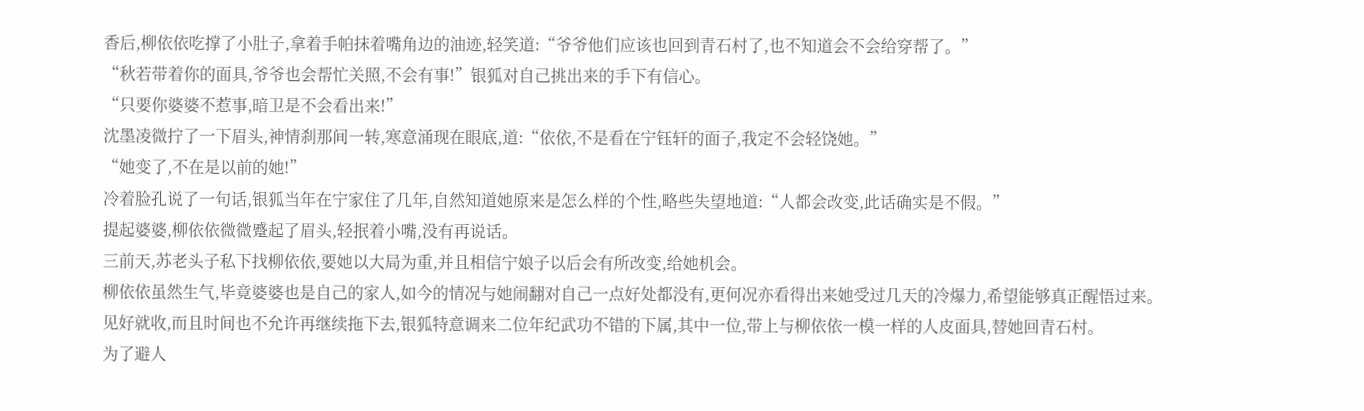香后,柳依依吃撑了小肚子,拿着手帕抹着嘴角边的油迹,轻笑道:“爷爷他们应该也回到青石村了,也不知道会不会给穿帮了。”
“秋若带着你的面具,爷爷也会帮忙关照,不会有事!”银狐对自己挑出来的手下有信心。
“只要你婆婆不惹事,暗卫是不会看出来!”
沈墨凌微拧了一下眉头,神情刹那间一转,寒意涌现在眼底,道:“依依,不是看在宁钰轩的面子,我定不会轻饶她。”
“她变了,不在是以前的她!”
冷着脸孔说了一句话,银狐当年在宁家住了几年,自然知道她原来是怎么样的个性,略些失望地道:“人都会改变,此话确实是不假。”
提起婆婆,柳依依微微蹙起了眉头,轻抿着小嘴,没有再说话。
三前天,苏老头子私下找柳依依,要她以大局为重,并且相信宁娘子以后会有所改变,给她机会。
柳依依虽然生气,毕竟婆婆也是自己的家人,如今的情况与她闹翻对自己一点好处都没有,更何况亦看得出来她受过几天的冷爆力,希望能够真正醒悟过来。
见好就收,而且时间也不允许再继续拖下去,银狐特意调来二位年纪武功不错的下属,其中一位,带上与柳依依一模一样的人皮面具,替她回青石村。
为了避人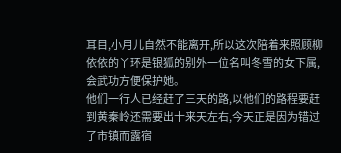耳目,小月儿自然不能离开,所以这次陪着来照顾柳依依的丫环是银狐的别外一位名叫冬雪的女下属,会武功方便保护她。
他们一行人已经赶了三天的路,以他们的路程要赶到黄秦岭还需要出十来天左右,今天正是因为错过了市镇而露宿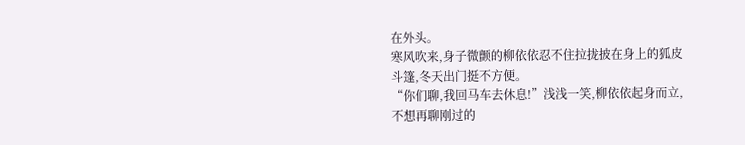在外头。
寒风吹来,身子微颤的柳依依忍不住拉拢披在身上的狐皮斗篷,冬天出门挺不方便。
“你们聊,我回马车去休息!”浅浅一笑,柳依依起身而立,不想再聊刚过的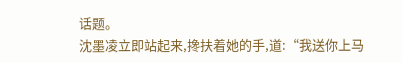话题。
沈墨凌立即站起来,搀扶着她的手,道:“我送你上马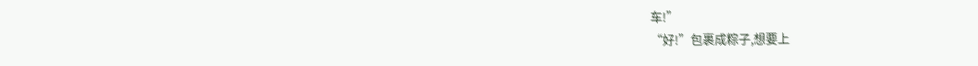车!”
“好!”包裹成粽子,想要上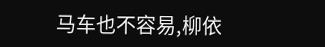马车也不容易,柳依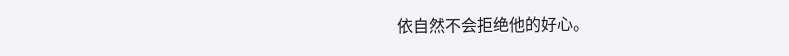依自然不会拒绝他的好心。